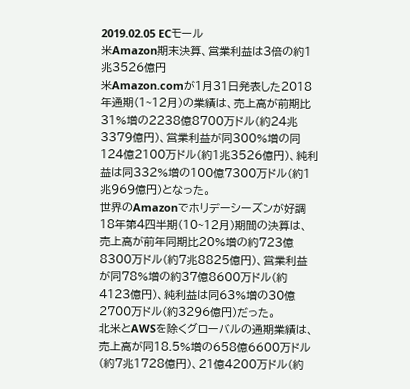2019.02.05 ECモール
米Amazon期末決算、営業利益は3倍の約1兆3526億円
米Amazon.comが1月31日発表した2018年通期(1~12月)の業績は、売上高が前期比31%増の2238億8700万ドル(約24兆3379億円)、営業利益が同300%増の同124億2100万ドル(約1兆3526億円)、純利益は同332%増の100億7300万ドル(約1兆969億円)となった。
世界のAmazonでホリデーシーズンが好調
18年第4四半期(10~12月)期間の決算は、売上高が前年同期比20%増の約723億8300万ドル(約7兆8825億円)、営業利益が同78%増の約37億8600万ドル(約4123億円)、純利益は同63%増の30億2700万ドル(約3296億円)だった。
北米とAWSを除くグローバルの通期業績は、売上高が同18.5%増の658億6600万ドル(約7兆1728億円)、21億4200万ドル(約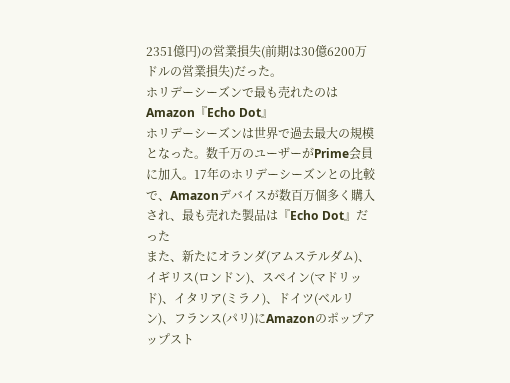2351億円)の営業損失(前期は30億6200万ドルの営業損失)だった。
ホリデーシーズンで最も売れたのはAmazon『Echo Dot』
ホリデーシーズンは世界で過去最大の規模となった。数千万のユーザーがPrime会員に加入。17年のホリデーシーズンとの比較で、Amazonデバイスが数百万個多く購入され、最も売れた製品は『Echo Dot』だった
また、新たにオランダ(アムステルダム)、イギリス(ロンドン)、スペイン(マドリッド)、イタリア(ミラノ)、ドイツ(ベルリン)、フランス(パリ)にAmazonのポップアップスト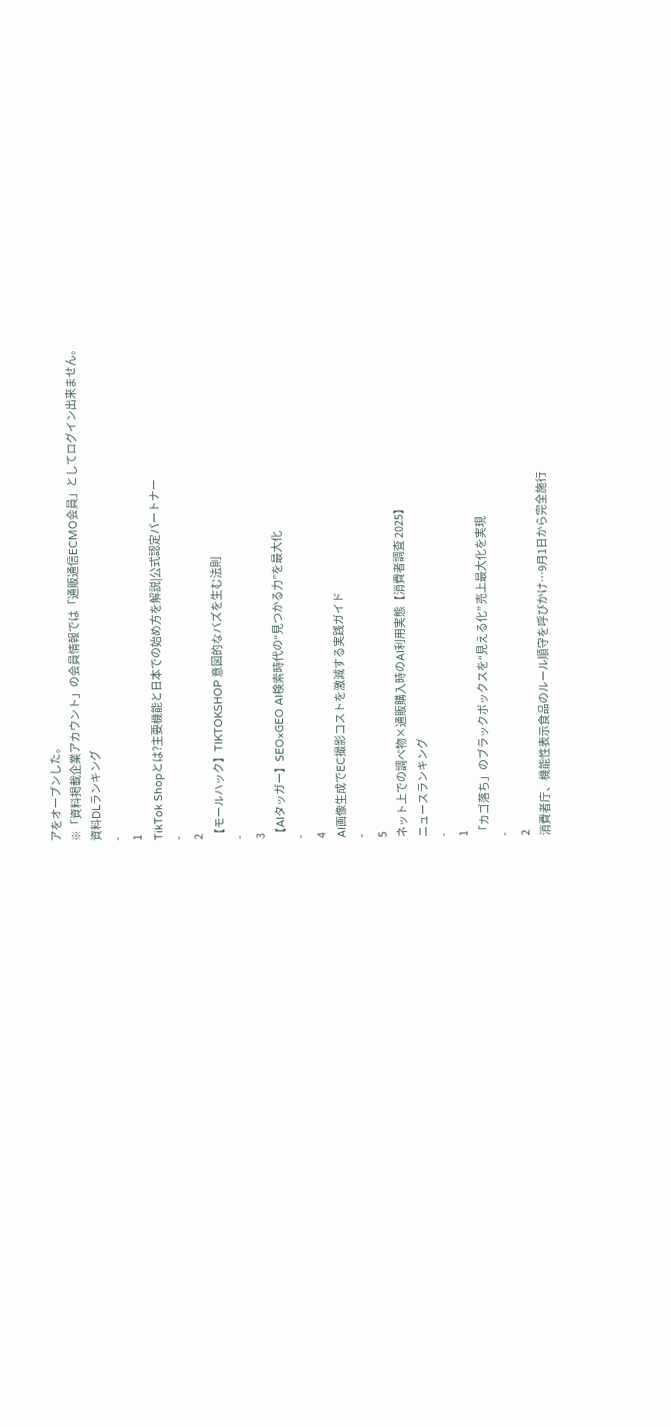アをオープンした。
※「資料掲載企業アカウント」の会員情報では「通販通信ECMO会員」としてログイン出来ません。
資料DLランキング
-
1
TikTok Shopとは?主要機能と日本での始め方を解説|公式認定パートナー
-
2
【モールハック】TIKTOKSHOP 意図的なバズを生む法則
-
3
【AIタッガー】SEO×GEO AI検索時代の“見つかる力”を最大化
-
4
AI画像生成でEC撮影コストを激減する実践ガイド
-
5
ネット上での調べ物×通販購入時のAI利用実態【消費者調査 2025】
ニュースランキング
-
1
「カゴ落ち」のブラックボックスを“見える化” 売上最大化を実現
-
2
消費者庁、機能性表示食品のルール順守を呼びかけ…9月1日から完全施行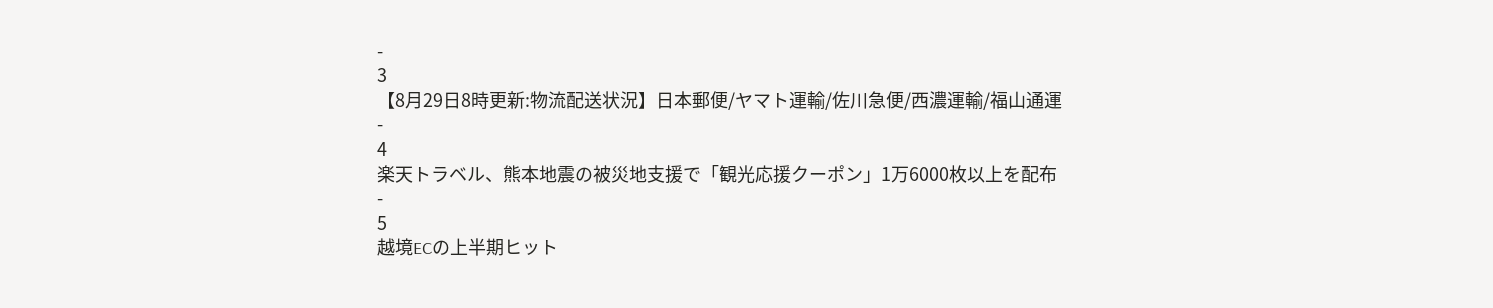-
3
【8月29日8時更新:物流配送状況】日本郵便/ヤマト運輸/佐川急便/西濃運輸/福山通運
-
4
楽天トラベル、熊本地震の被災地支援で「観光応援クーポン」1万6000枚以上を配布
-
5
越境ECの上半期ヒット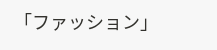「ファッション」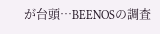が台頭…BEENOSの調査